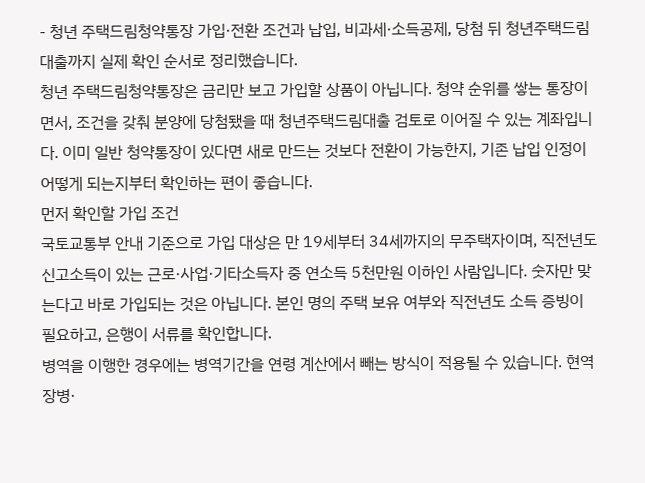- 청년 주택드림청약통장 가입·전환 조건과 납입, 비과세·소득공제, 당첨 뒤 청년주택드림대출까지 실제 확인 순서로 정리했습니다.
청년 주택드림청약통장은 금리만 보고 가입할 상품이 아닙니다. 청약 순위를 쌓는 통장이면서, 조건을 갖춰 분양에 당첨됐을 때 청년주택드림대출 검토로 이어질 수 있는 계좌입니다. 이미 일반 청약통장이 있다면 새로 만드는 것보다 전환이 가능한지, 기존 납입 인정이 어떻게 되는지부터 확인하는 편이 좋습니다.
먼저 확인할 가입 조건
국토교통부 안내 기준으로 가입 대상은 만 19세부터 34세까지의 무주택자이며, 직전년도 신고소득이 있는 근로·사업·기타소득자 중 연소득 5천만원 이하인 사람입니다. 숫자만 맞는다고 바로 가입되는 것은 아닙니다. 본인 명의 주택 보유 여부와 직전년도 소득 증빙이 필요하고, 은행이 서류를 확인합니다.
병역을 이행한 경우에는 병역기간을 연령 계산에서 빼는 방식이 적용될 수 있습니다. 현역 장병·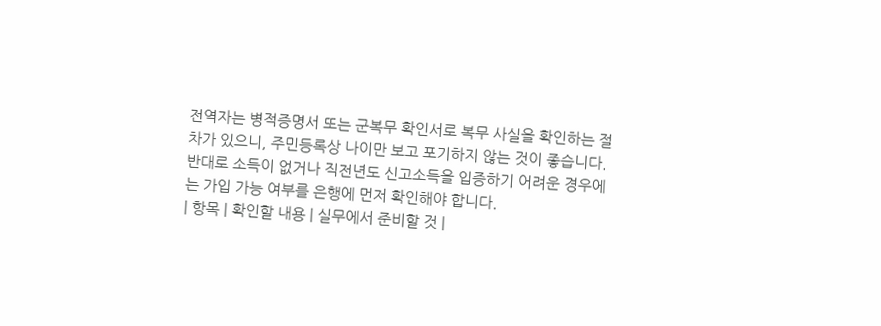전역자는 병적증명서 또는 군복무 확인서로 복무 사실을 확인하는 절차가 있으니, 주민등록상 나이만 보고 포기하지 않는 것이 좋습니다. 반대로 소득이 없거나 직전년도 신고소득을 입증하기 어려운 경우에는 가입 가능 여부를 은행에 먼저 확인해야 합니다.
| 항목 | 확인할 내용 | 실무에서 준비할 것 |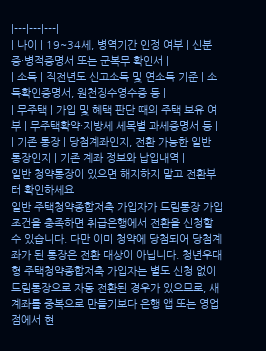|---|---|---|
| 나이 | 19~34세, 병역기간 인정 여부 | 신분증·병적증명서 또는 군복무 확인서 |
| 소득 | 직전년도 신고소득 및 연소득 기준 | 소득확인증명서, 원천징수영수증 등 |
| 무주택 | 가입 및 혜택 판단 때의 주택 보유 여부 | 무주택확약·지방세 세목별 과세증명서 등 |
| 기존 통장 | 당첨계좌인지, 전환 가능한 일반 통장인지 | 기존 계좌 정보와 납입내역 |
일반 청약통장이 있으면 해지하지 말고 전환부터 확인하세요
일반 주택청약종합저축 가입자가 드림통장 가입 조건을 충족하면 취급은행에서 전환을 신청할 수 있습니다. 다만 이미 청약에 당첨되어 당첨계좌가 된 통장은 전환 대상이 아닙니다. 청년우대형 주택청약종합저축 가입자는 별도 신청 없이 드림통장으로 자동 전환된 경우가 있으므로, 새 계좌를 중복으로 만들기보다 은행 앱 또는 영업점에서 현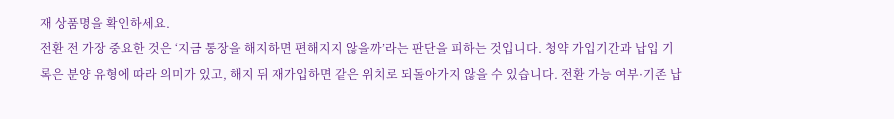재 상품명을 확인하세요.
전환 전 가장 중요한 것은 ‘지금 통장을 해지하면 편해지지 않을까’라는 판단을 피하는 것입니다. 청약 가입기간과 납입 기록은 분양 유형에 따라 의미가 있고, 해지 뒤 재가입하면 같은 위치로 되돌아가지 않을 수 있습니다. 전환 가능 여부·기존 납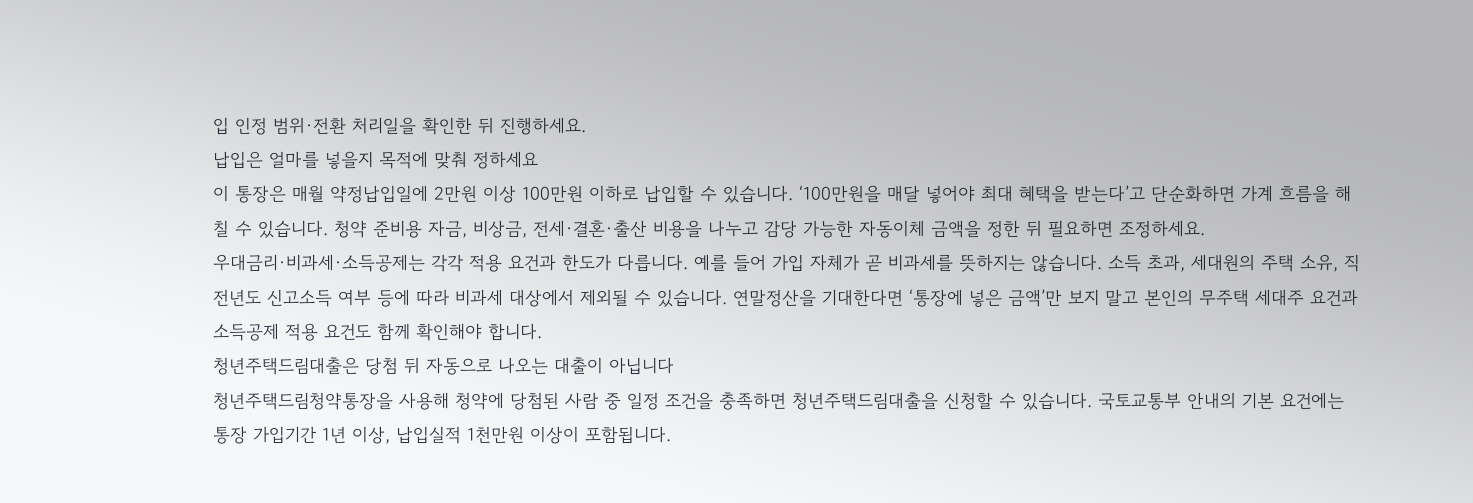입 인정 범위·전환 처리일을 확인한 뒤 진행하세요.
납입은 얼마를 넣을지 목적에 맞춰 정하세요
이 통장은 매월 약정납입일에 2만원 이상 100만원 이하로 납입할 수 있습니다. ‘100만원을 매달 넣어야 최대 혜택을 받는다’고 단순화하면 가계 흐름을 해칠 수 있습니다. 청약 준비용 자금, 비상금, 전세·결혼·출산 비용을 나누고 감당 가능한 자동이체 금액을 정한 뒤 필요하면 조정하세요.
우대금리·비과세·소득공제는 각각 적용 요건과 한도가 다릅니다. 예를 들어 가입 자체가 곧 비과세를 뜻하지는 않습니다. 소득 초과, 세대원의 주택 소유, 직전년도 신고소득 여부 등에 따라 비과세 대상에서 제외될 수 있습니다. 연말정산을 기대한다면 ‘통장에 넣은 금액’만 보지 말고 본인의 무주택 세대주 요건과 소득공제 적용 요건도 함께 확인해야 합니다.
청년주택드림대출은 당첨 뒤 자동으로 나오는 대출이 아닙니다
청년주택드림청약통장을 사용해 청약에 당첨된 사람 중 일정 조건을 충족하면 청년주택드림대출을 신청할 수 있습니다. 국토교통부 안내의 기본 요건에는 통장 가입기간 1년 이상, 납입실적 1천만원 이상이 포함됩니다.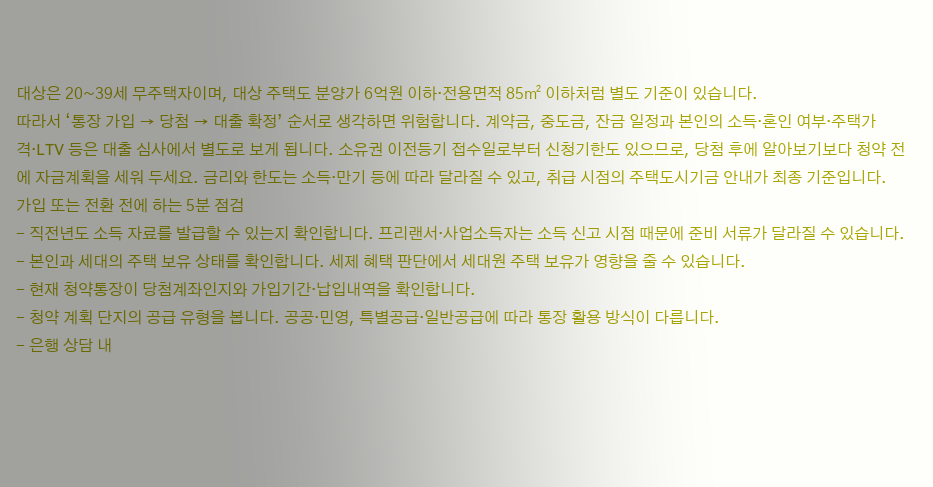대상은 20~39세 무주택자이며, 대상 주택도 분양가 6억원 이하·전용면적 85㎡ 이하처럼 별도 기준이 있습니다.
따라서 ‘통장 가입 → 당첨 → 대출 확정’ 순서로 생각하면 위험합니다. 계약금, 중도금, 잔금 일정과 본인의 소득·혼인 여부·주택가격·LTV 등은 대출 심사에서 별도로 보게 됩니다. 소유권 이전등기 접수일로부터 신청기한도 있으므로, 당첨 후에 알아보기보다 청약 전에 자금계획을 세워 두세요. 금리와 한도는 소득·만기 등에 따라 달라질 수 있고, 취급 시점의 주택도시기금 안내가 최종 기준입니다.
가입 또는 전환 전에 하는 5분 점검
- 직전년도 소득 자료를 발급할 수 있는지 확인합니다. 프리랜서·사업소득자는 소득 신고 시점 때문에 준비 서류가 달라질 수 있습니다.
- 본인과 세대의 주택 보유 상태를 확인합니다. 세제 혜택 판단에서 세대원 주택 보유가 영향을 줄 수 있습니다.
- 현재 청약통장이 당첨계좌인지와 가입기간·납입내역을 확인합니다.
- 청약 계획 단지의 공급 유형을 봅니다. 공공·민영, 특별공급·일반공급에 따라 통장 활용 방식이 다릅니다.
- 은행 상담 내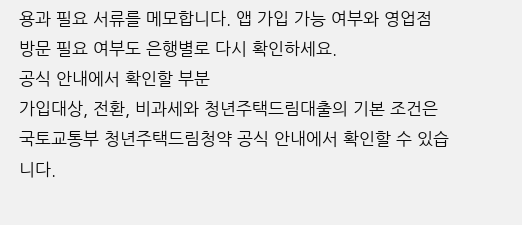용과 필요 서류를 메모합니다. 앱 가입 가능 여부와 영업점 방문 필요 여부도 은행별로 다시 확인하세요.
공식 안내에서 확인할 부분
가입대상, 전환, 비과세와 청년주택드림대출의 기본 조건은 국토교통부 청년주택드림청약 공식 안내에서 확인할 수 있습니다.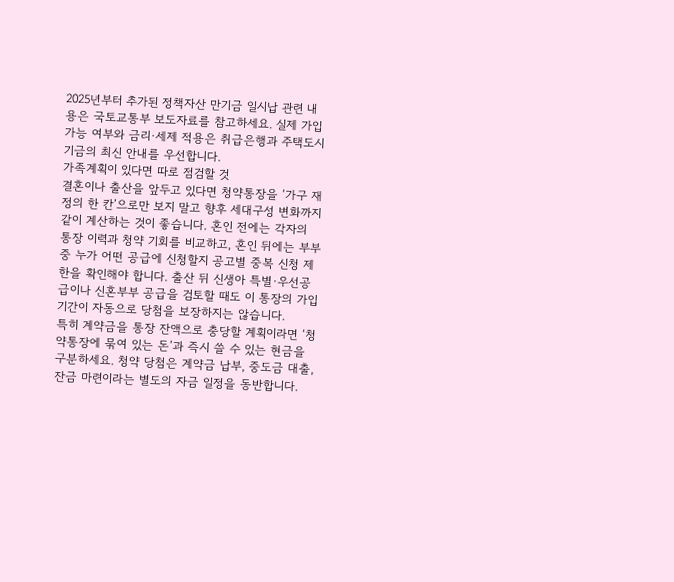2025년부터 추가된 정책자산 만기금 일시납 관련 내용은 국토교통부 보도자료를 참고하세요. 실제 가입 가능 여부와 금리·세제 적용은 취급은행과 주택도시기금의 최신 안내를 우선합니다.
가족계획이 있다면 따로 점검할 것
결혼이나 출산을 앞두고 있다면 청약통장을 ‘가구 재정의 한 칸’으로만 보지 말고 향후 세대구성 변화까지 같이 계산하는 것이 좋습니다. 혼인 전에는 각자의 통장 이력과 청약 기회를 비교하고, 혼인 뒤에는 부부 중 누가 어떤 공급에 신청할지 공고별 중복 신청 제한을 확인해야 합니다. 출산 뒤 신생아 특별·우선공급이나 신혼부부 공급을 검토할 때도 이 통장의 가입기간이 자동으로 당첨을 보장하지는 않습니다.
특히 계약금을 통장 잔액으로 충당할 계획이라면 ‘청약통장에 묶여 있는 돈’과 즉시 쓸 수 있는 현금을 구분하세요. 청약 당첨은 계약금 납부, 중도금 대출, 잔금 마련이라는 별도의 자금 일정을 동반합니다.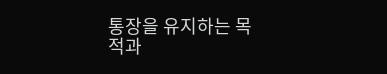통장을 유지하는 목적과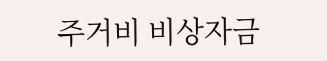주거비 비상자금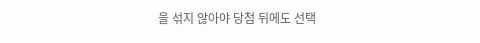을 섞지 않아야 당첨 뒤에도 선택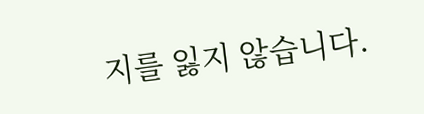지를 잃지 않습니다.